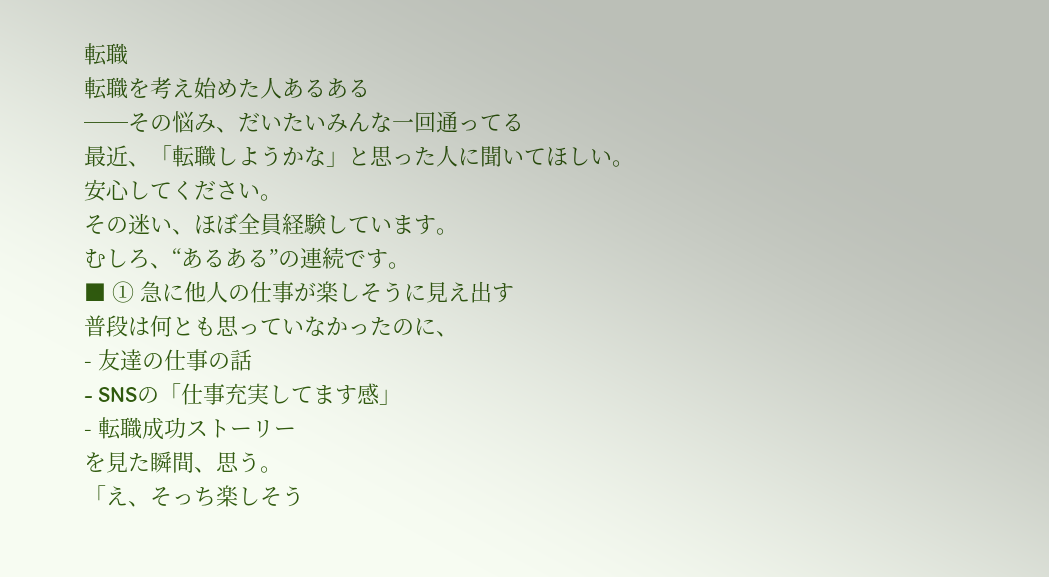転職
転職を考え始めた人あるある
──その悩み、だいたいみんな一回通ってる
最近、「転職しようかな」と思った人に聞いてほしい。
安心してください。
その迷い、ほぼ全員経験しています。
むしろ、“あるある”の連続です。
■ ① 急に他人の仕事が楽しそうに見え出す
普段は何とも思っていなかったのに、
- 友達の仕事の話
- SNSの「仕事充実してます感」
- 転職成功ストーリー
を見た瞬間、思う。
「え、そっち楽しそう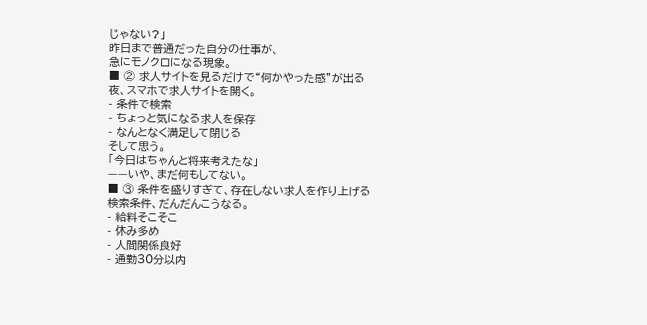じゃない?」
昨日まで普通だった自分の仕事が、
急にモノクロになる現象。
■ ② 求人サイトを見るだけで“何かやった感”が出る
夜、スマホで求人サイトを開く。
- 条件で検索
- ちょっと気になる求人を保存
- なんとなく満足して閉じる
そして思う。
「今日はちゃんと将来考えたな」
——いや、まだ何もしてない。
■ ③ 条件を盛りすぎて、存在しない求人を作り上げる
検索条件、だんだんこうなる。
- 給料そこそこ
- 休み多め
- 人間関係良好
- 通勤30分以内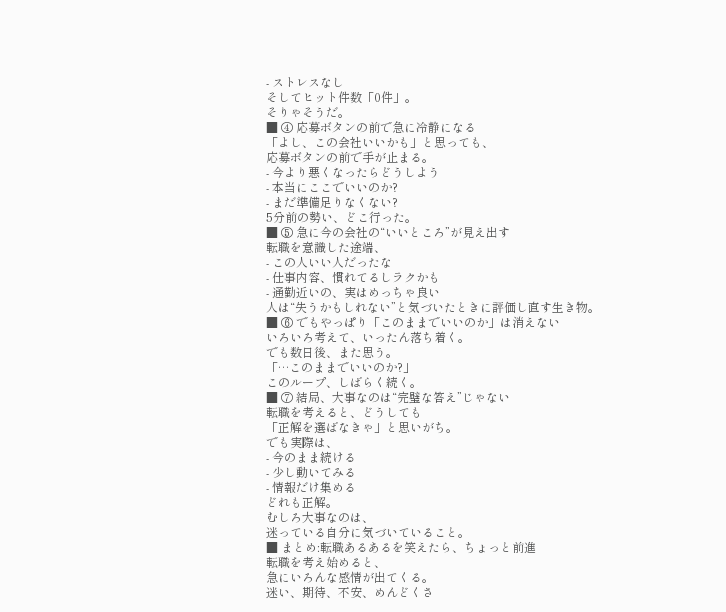- ストレスなし
そしてヒット件数「0件」。
そりゃそうだ。
■ ④ 応募ボタンの前で急に冷静になる
「よし、この会社いいかも」と思っても、
応募ボタンの前で手が止まる。
- 今より悪くなったらどうしよう
- 本当にここでいいのか?
- まだ準備足りなくない?
5分前の勢い、どこ行った。
■ ⑤ 急に今の会社の“いいところ”が見え出す
転職を意識した途端、
- この人いい人だったな
- 仕事内容、慣れてるしラクかも
- 通勤近いの、実はめっちゃ良い
人は“失うかもしれない”と気づいたときに評価し直す生き物。
■ ⑥ でもやっぱり「このままでいいのか」は消えない
いろいろ考えて、いったん落ち着く。
でも数日後、また思う。
「…このままでいいのか?」
このループ、しばらく続く。
■ ⑦ 結局、大事なのは“完璧な答え”じゃない
転職を考えると、どうしても
「正解を選ばなきゃ」と思いがち。
でも実際は、
- 今のまま続ける
- 少し動いてみる
- 情報だけ集める
どれも正解。
むしろ大事なのは、
迷っている自分に気づいていること。
■ まとめ:転職あるあるを笑えたら、ちょっと前進
転職を考え始めると、
急にいろんな感情が出てくる。
迷い、期待、不安、めんどくさ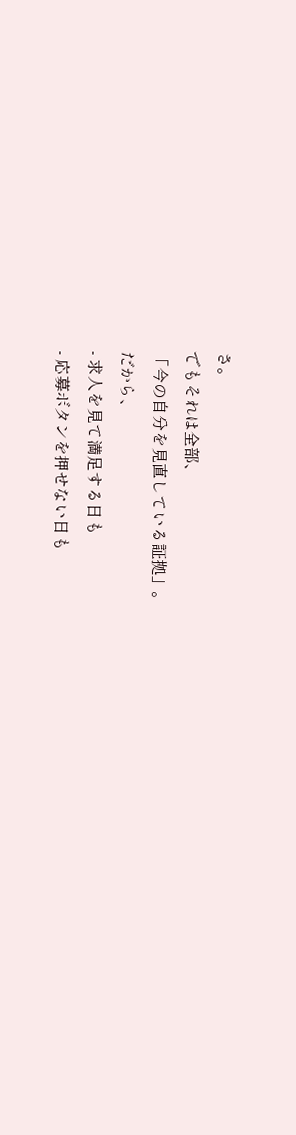さ。
でもそれは全部、
「今の自分を見直している証拠」。
だから、
- 求人を見て満足する日も
- 応募ボタンを押せない日も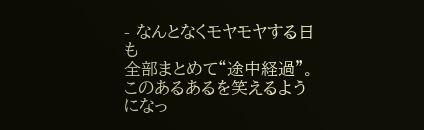- なんとなくモヤモヤする日も
全部まとめて“途中経過”。
このあるあるを笑えるようになっ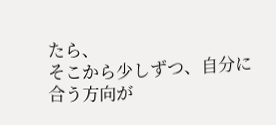たら、
そこから少しずつ、自分に合う方向が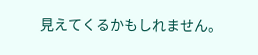見えてくるかもしれません。